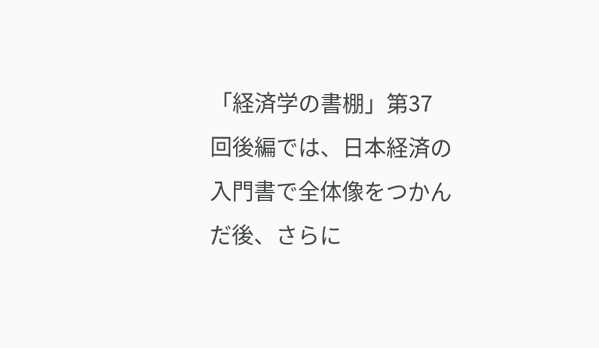「経済学の書棚」第37回後編では、日本経済の入門書で全体像をつかんだ後、さらに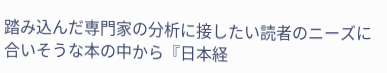踏み込んだ専門家の分析に接したい読者のニーズに合いそうな本の中から『日本経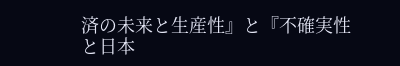済の未来と生産性』と『不確実性と日本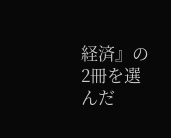経済』の2冊を選んだ